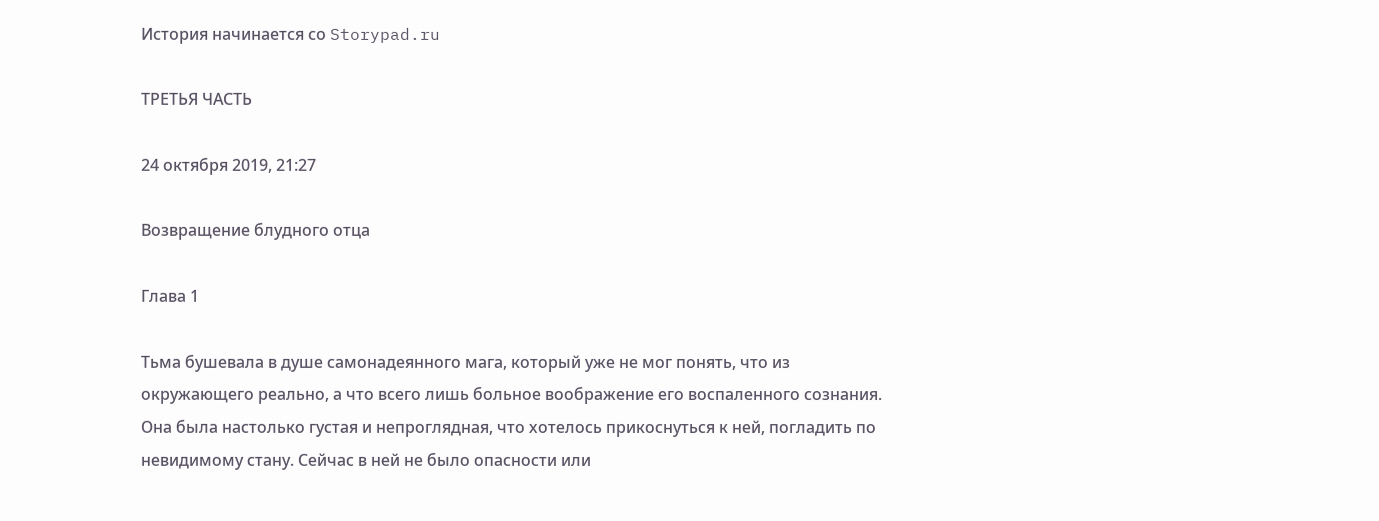История начинается со Storypad.ru

ТРЕТЬЯ ЧАСТЬ

24 октября 2019, 21:27

Возвращение блудного отца

Глава 1

Тьма бушевала в душе самонадеянного мага, который уже не мог понять, что из окружающего реально, а что всего лишь больное воображение его воспаленного сознания. Она была настолько густая и непроглядная, что хотелось прикоснуться к ней, погладить по невидимому стану. Сейчас в ней не было опасности или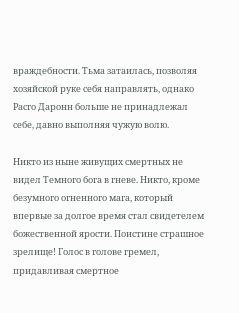враждебности. Тьма затаилась, позволяя хозяйской руке себя направлять, однако Расго Даронн больше не принадлежал себе, давно выполняя чужую волю.

Никто из ныне живущих смертных не видел Темного бога в гневе. Никто, кроме безумного огненного мага, который впервые за долгое время стал свидетелем божественной ярости. Поистине страшное зрелище! Голос в голове гремел, придавливая смертное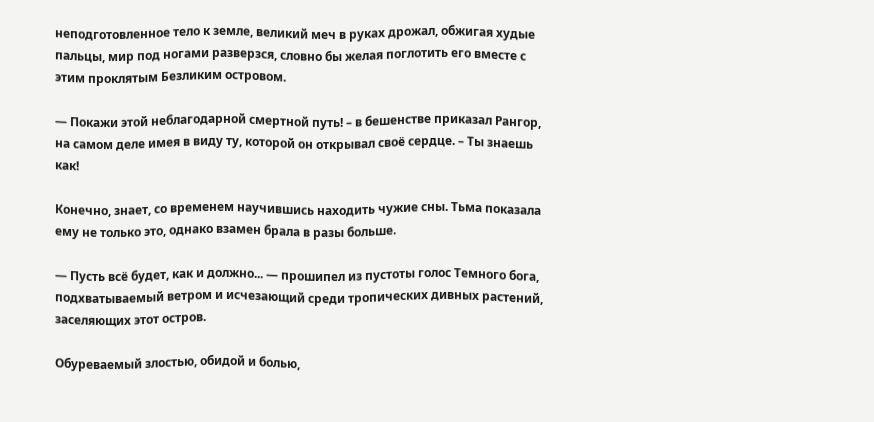неподготовленное тело к земле, великий меч в руках дрожал, обжигая худые пальцы, мир под ногами разверзся, словно бы желая поглотить его вместе с этим проклятым Безликим островом.

— Покажи этой неблагодарной смертной путь! – в бешенстве приказал Рангор, на самом деле имея в виду ту, которой он открывал своё сердце. – Ты знаешь как!

Конечно, знает, со временем научившись находить чужие сны. Тьма показала ему не только это, однако взамен брала в разы больше.

— Пусть всё будет, как и должно... — прошипел из пустоты голос Темного бога, подхватываемый ветром и исчезающий среди тропических дивных растений, заселяющих этот остров.

Обуреваемый злостью, обидой и болью,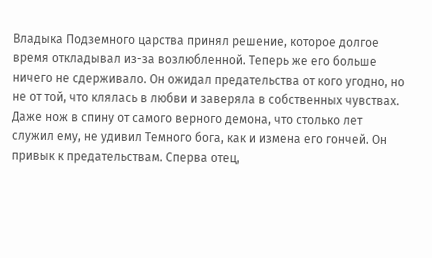Владыка Подземного царства принял решение, которое долгое время откладывал из-за возлюбленной. Теперь же его больше ничего не сдерживало. Он ожидал предательства от кого угодно, но не от той, что клялась в любви и заверяла в собственных чувствах. Даже нож в спину от самого верного демона, что столько лет служил ему, не удивил Темного бога, как и измена его гончей. Он привык к предательствам. Сперва отец,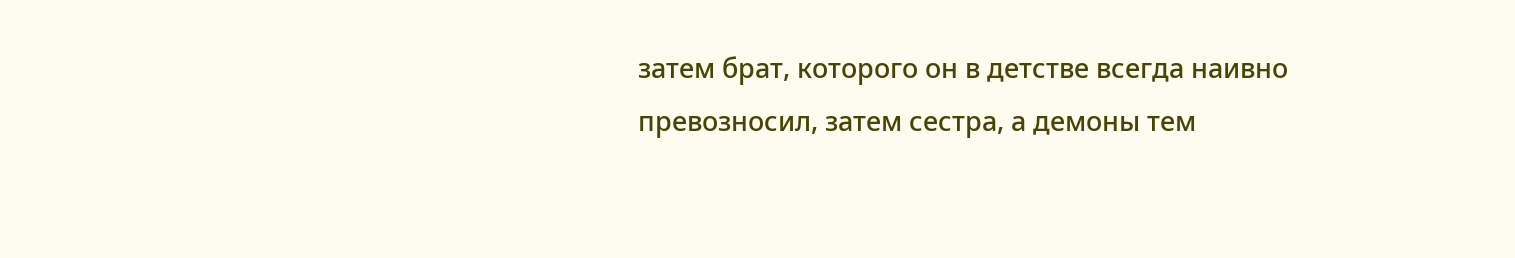затем брат, которого он в детстве всегда наивно превозносил, затем сестра, а демоны тем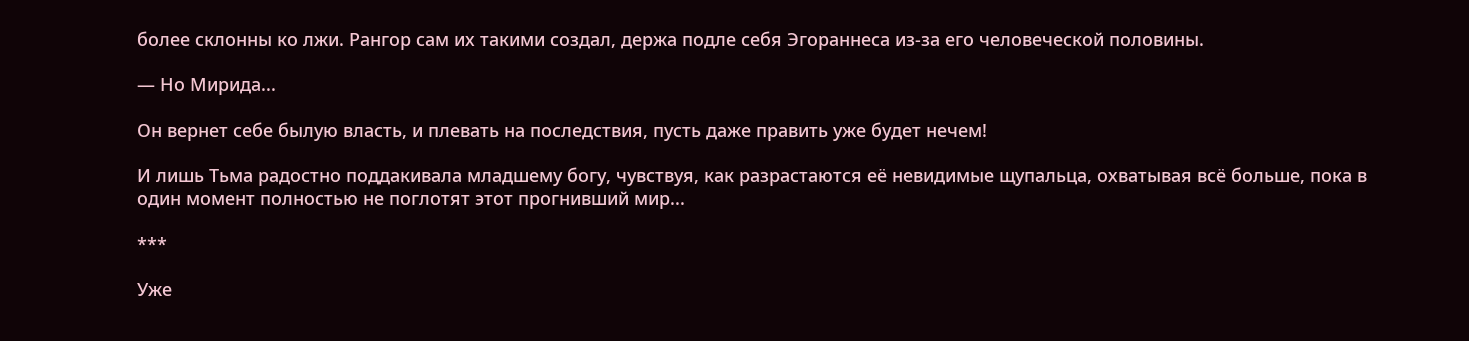более склонны ко лжи. Рангор сам их такими создал, держа подле себя Эгораннеса из-за его человеческой половины.

— Но Мирида...

Он вернет себе былую власть, и плевать на последствия, пусть даже править уже будет нечем!

И лишь Тьма радостно поддакивала младшему богу, чувствуя, как разрастаются её невидимые щупальца, охватывая всё больше, пока в один момент полностью не поглотят этот прогнивший мир...

***

Уже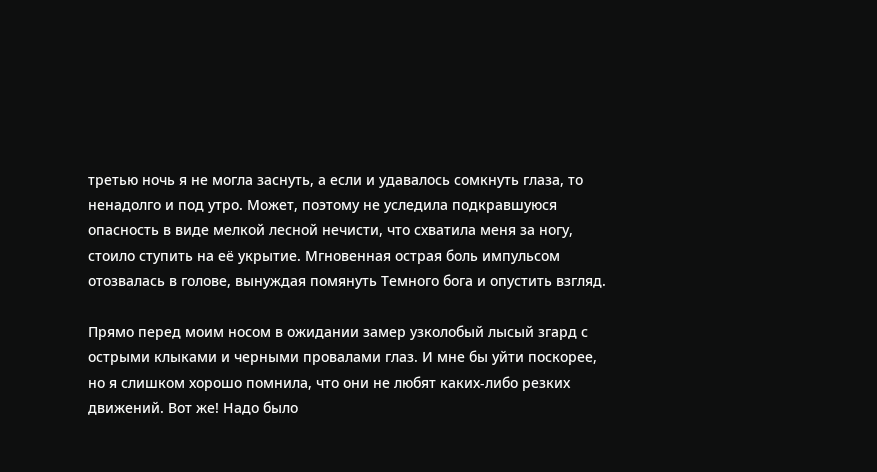третью ночь я не могла заснуть, а если и удавалось сомкнуть глаза, то ненадолго и под утро. Может, поэтому не уследила подкравшуюся опасность в виде мелкой лесной нечисти, что схватила меня за ногу, стоило ступить на её укрытие. Мгновенная острая боль импульсом отозвалась в голове, вынуждая помянуть Темного бога и опустить взгляд.

Прямо перед моим носом в ожидании замер узколобый лысый згард с острыми клыками и черными провалами глаз. И мне бы уйти поскорее, но я слишком хорошо помнила, что они не любят каких-либо резких движений. Вот же! Надо было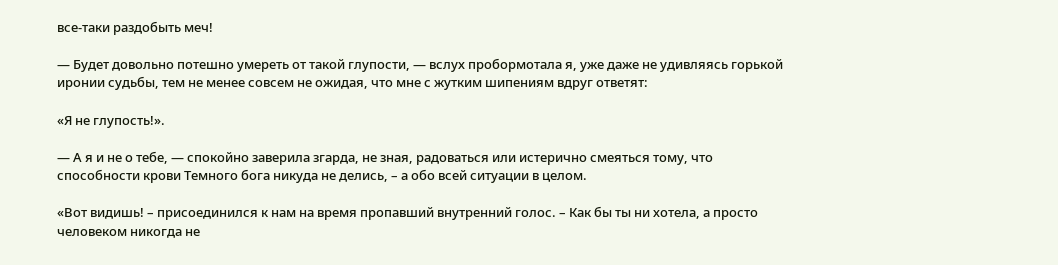все-таки раздобыть меч!

— Будет довольно потешно умереть от такой глупости, — вслух пробормотала я, уже даже не удивляясь горькой иронии судьбы, тем не менее совсем не ожидая, что мне с жутким шипениям вдруг ответят:

«Я не глупость!».

— А я и не о тебе, — спокойно заверила згарда, не зная, радоваться или истерично смеяться тому, что способности крови Темного бога никуда не делись, – а обо всей ситуации в целом.

«Вот видишь! – присоединился к нам на время пропавший внутренний голос. – Как бы ты ни хотела, а просто человеком никогда не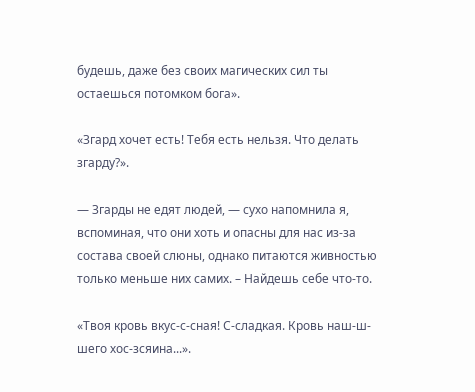будешь, даже без своих магических сил ты остаешься потомком бога».

«Згард хочет есть! Тебя есть нельзя. Что делать згарду?».

— Згарды не едят людей, — сухо напомнила я, вспоминая, что они хоть и опасны для нас из-за состава своей слюны, однако питаются живностью только меньше них самих. – Найдешь себе что-то.

«Твоя кровь вкус-с-сная! С-сладкая. Кровь наш-ш-шего хос-зсяина...».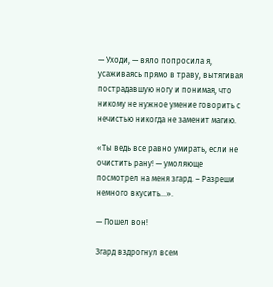— Уходи, — вяло попросила я, усаживаясь прямо в траву, вытягивая пострадавшую ногу и понимая, что никому не нужное умение говорить с нечистью никогда не заменит магию.

«Ты ведь все равно умирать, если не очистить рану! — умоляюще посмотрел на меня згард. – Разреши немного вкусить...».

— Пошел вон!

Згард вздрогнул всем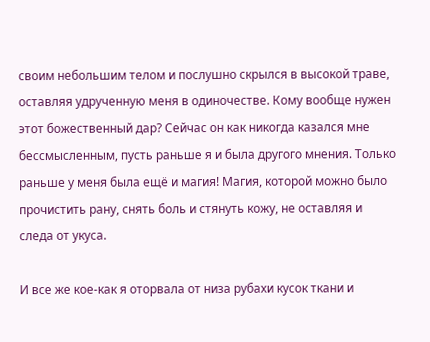своим небольшим телом и послушно скрылся в высокой траве, оставляя удрученную меня в одиночестве. Кому вообще нужен этот божественный дар? Сейчас он как никогда казался мне бессмысленным, пусть раньше я и была другого мнения. Только раньше у меня была ещё и магия! Магия, которой можно было прочистить рану, снять боль и стянуть кожу, не оставляя и следа от укуса.

И все же кое-как я оторвала от низа рубахи кусок ткани и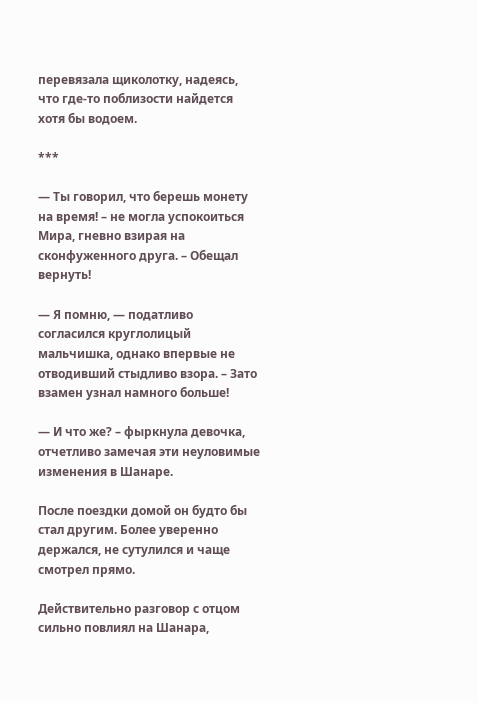перевязала щиколотку, надеясь, что где-то поблизости найдется хотя бы водоем.

***

— Ты говорил, что берешь монету на время! – не могла успокоиться Мира, гневно взирая на сконфуженного друга. – Обещал вернуть!

— Я помню, — податливо согласился круглолицый мальчишка, однако впервые не отводивший стыдливо взора. – Зато взамен узнал намного больше!

— И что же? – фыркнула девочка, отчетливо замечая эти неуловимые изменения в Шанаре.

После поездки домой он будто бы стал другим. Более уверенно держался, не сутулился и чаще смотрел прямо.

Действительно разговор с отцом сильно повлиял на Шанара,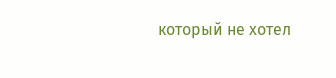который не хотел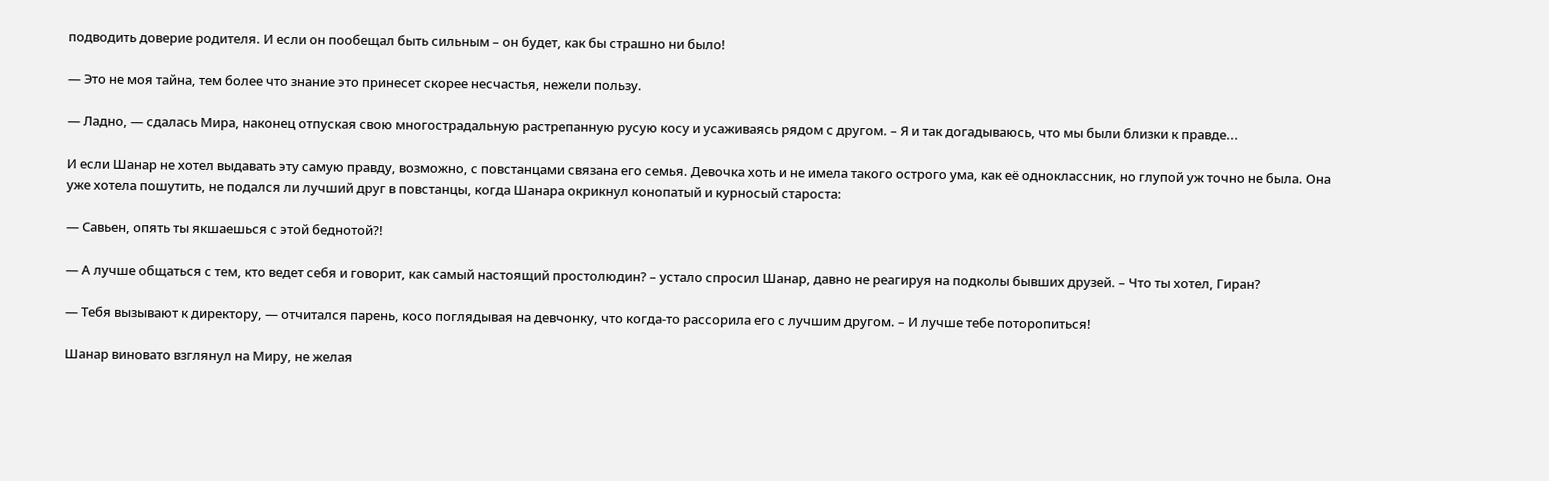подводить доверие родителя. И если он пообещал быть сильным – он будет, как бы страшно ни было!

— Это не моя тайна, тем более что знание это принесет скорее несчастья, нежели пользу.

— Ладно, — сдалась Мира, наконец отпуская свою многострадальную растрепанную русую косу и усаживаясь рядом с другом. – Я и так догадываюсь, что мы были близки к правде...

И если Шанар не хотел выдавать эту самую правду, возможно, с повстанцами связана его семья. Девочка хоть и не имела такого острого ума, как её одноклассник, но глупой уж точно не была. Она уже хотела пошутить, не подался ли лучший друг в повстанцы, когда Шанара окрикнул конопатый и курносый староста:

— Савьен, опять ты якшаешься с этой беднотой?!

— А лучше общаться с тем, кто ведет себя и говорит, как самый настоящий простолюдин? – устало спросил Шанар, давно не реагируя на подколы бывших друзей. – Что ты хотел, Гиран?

— Тебя вызывают к директору, — отчитался парень, косо поглядывая на девчонку, что когда-то рассорила его с лучшим другом. – И лучше тебе поторопиться!

Шанар виновато взглянул на Миру, не желая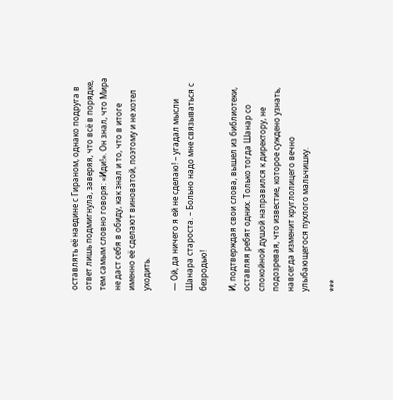оставлять её наедине с Гираном, однако подруга в ответ лишь подмигнула, заверяя, что всё в порядке, тем самым словно говоря: «Иди!». Он знал, что Мира не даст себя в обиду, как знал и то, что в итоге именно её сделают виноватой, поэтому и не хотел уходить.

— Ой, да ничего я ей не сделаю! – угадал мысли Шанара староста. – Больно надо мне связываться с безродью!

И, подтверждая свои слова, вышел из библиотеки, оставляя ребят одних. Только тогда Шанар со спокойной душой направился к директору, не подозревая, что известие, которое суждено узнать, навсегда изменит круглолицего вечно улыбающегося пухлого мальчишку.

***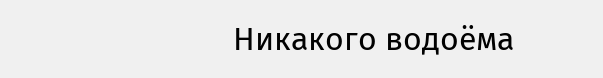Никакого водоёма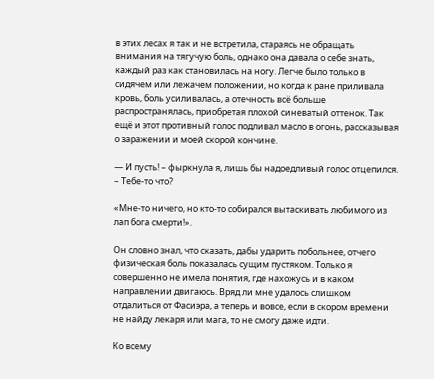в этих лесах я так и не встретила, стараясь не обращать внимания на тягучую боль, однако она давала о себе знать, каждый раз как становилась на ногу. Легче было только в сидячем или лежачем положении, но когда к ране приливала кровь, боль усиливалась, а отечность всё больше распространялась, приобретая плохой синеватый оттенок. Так ещё и этот противный голос подливал масло в огонь, рассказывая о заражении и моей скорой кончине.

— И пусть! – фыркнула я, лишь бы надоедливый голос отцепился. – Тебе-то что?

«Мне-то ничего, но кто-то собирался вытаскивать любимого из лап бога смерти!».

Он словно знал, что сказать, дабы ударить побольнее, отчего физическая боль показалась сущим пустяком. Только я совершенно не имела понятия, где нахожусь и в каком направлении двигаюсь. Вряд ли мне удалось слишком отдалиться от Фасиэра, а теперь и вовсе, если в скором времени не найду лекаря или мага, то не смогу даже идти.

Ко всему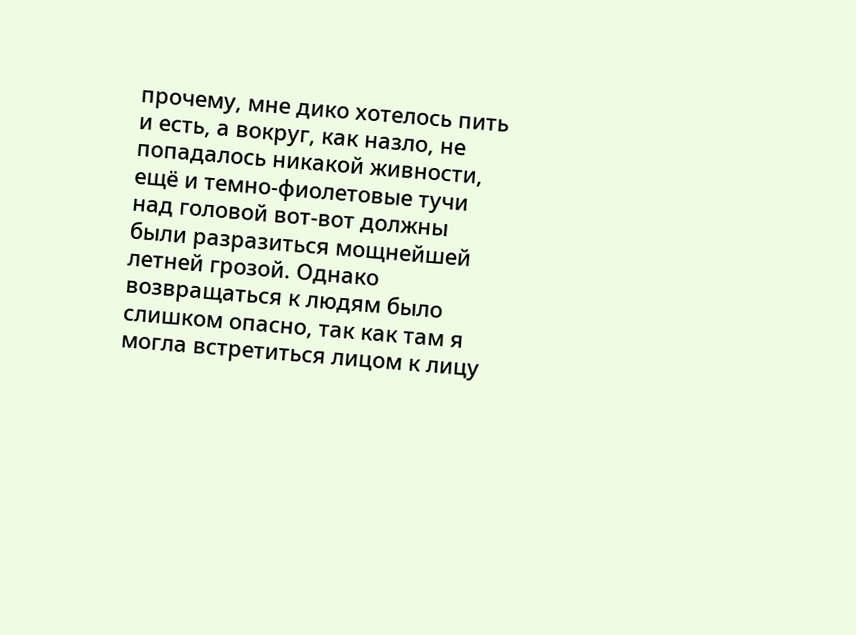прочему, мне дико хотелось пить и есть, а вокруг, как назло, не попадалось никакой живности, ещё и темно-фиолетовые тучи над головой вот-вот должны были разразиться мощнейшей летней грозой. Однако возвращаться к людям было слишком опасно, так как там я могла встретиться лицом к лицу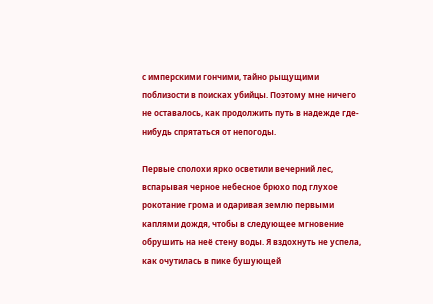с имперскими гончими, тайно рыщущими поблизости в поисках убийцы. Поэтому мне ничего не оставалось, как продолжить путь в надежде где-нибудь спрятаться от непогоды.

Первые сполохи ярко осветили вечерний лес, вспарывая черное небесное брюхо под глухое рокотание грома и одаривая землю первыми каплями дождя, чтобы в следующее мгновение обрушить на неё стену воды. Я вздохнуть не успела, как очутилась в пике бушующей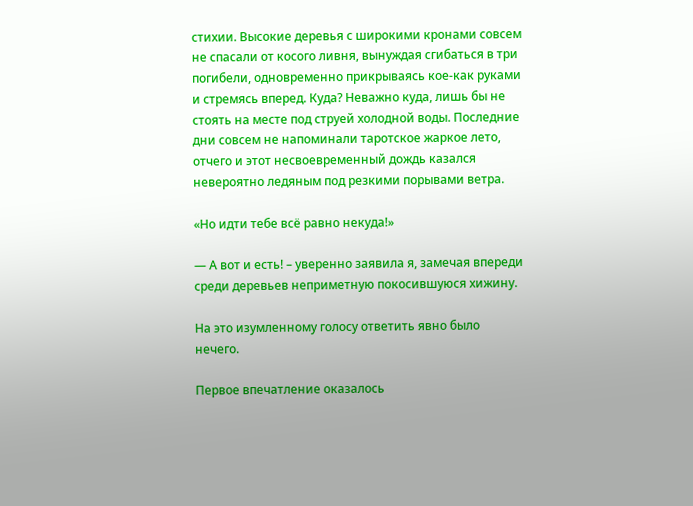стихии. Высокие деревья с широкими кронами совсем не спасали от косого ливня, вынуждая сгибаться в три погибели, одновременно прикрываясь кое-как руками и стремясь вперед. Куда? Неважно куда, лишь бы не стоять на месте под струей холодной воды. Последние дни совсем не напоминали таротское жаркое лето, отчего и этот несвоевременный дождь казался невероятно ледяным под резкими порывами ветра.

«Но идти тебе всё равно некуда!»

— А вот и есть! – уверенно заявила я, замечая впереди среди деревьев неприметную покосившуюся хижину.

На это изумленному голосу ответить явно было нечего.

Первое впечатление оказалось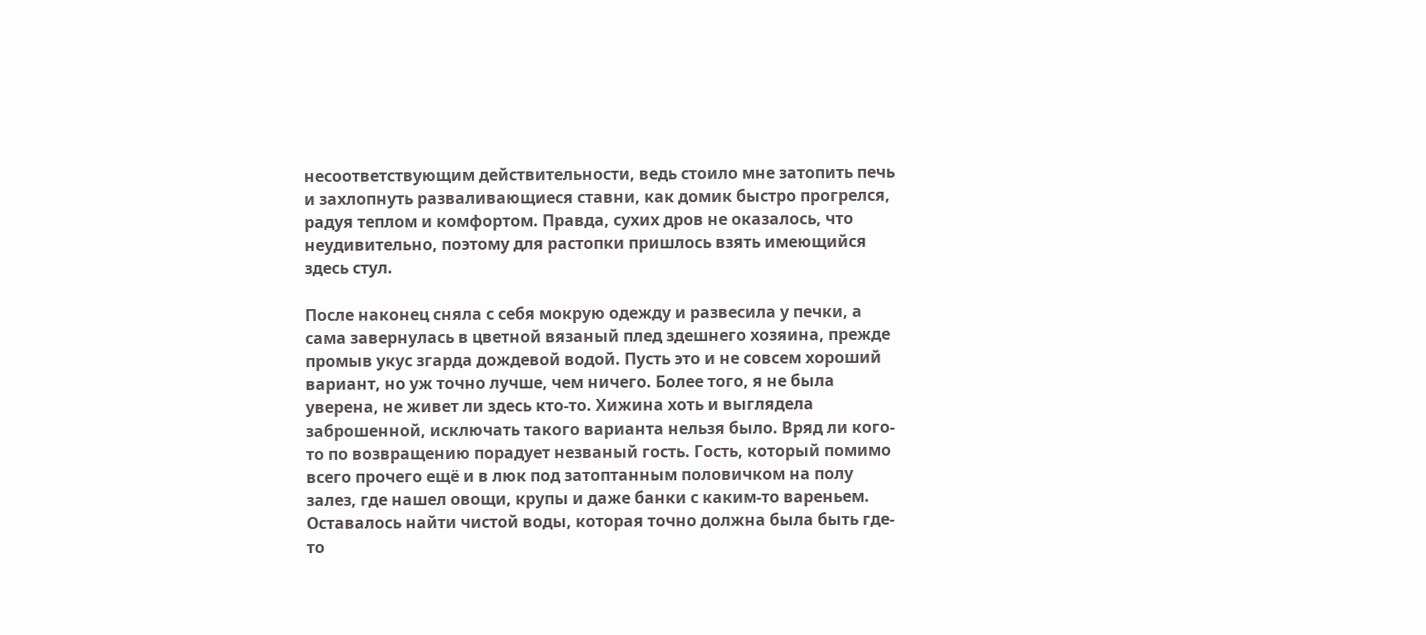несоответствующим действительности, ведь стоило мне затопить печь и захлопнуть разваливающиеся ставни, как домик быстро прогрелся, радуя теплом и комфортом. Правда, сухих дров не оказалось, что неудивительно, поэтому для растопки пришлось взять имеющийся здесь стул.

После наконец сняла с себя мокрую одежду и развесила у печки, а сама завернулась в цветной вязаный плед здешнего хозяина, прежде промыв укус згарда дождевой водой. Пусть это и не совсем хороший вариант, но уж точно лучше, чем ничего. Более того, я не была уверена, не живет ли здесь кто-то. Хижина хоть и выглядела заброшенной, исключать такого варианта нельзя было. Вряд ли кого-то по возвращению порадует незваный гость. Гость, который помимо всего прочего ещё и в люк под затоптанным половичком на полу залез, где нашел овощи, крупы и даже банки с каким-то вареньем. Оставалось найти чистой воды, которая точно должна была быть где-то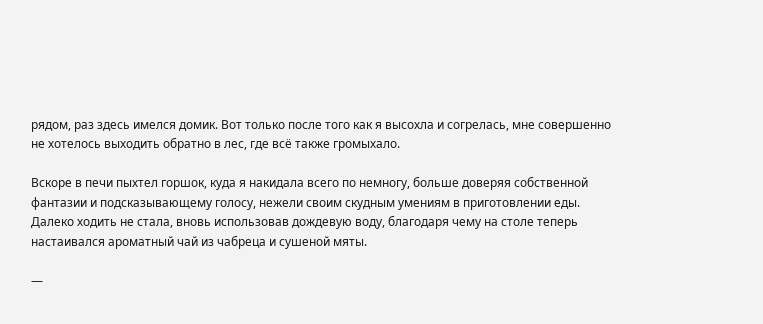рядом, раз здесь имелся домик. Вот только после того как я высохла и согрелась, мне совершенно не хотелось выходить обратно в лес, где всё также громыхало.

Вскоре в печи пыхтел горшок, куда я накидала всего по немногу, больше доверяя собственной фантазии и подсказывающему голосу, нежели своим скудным умениям в приготовлении еды. Далеко ходить не стала, вновь использовав дождевую воду, благодаря чему на столе теперь настаивался ароматный чай из чабреца и сушеной мяты.

—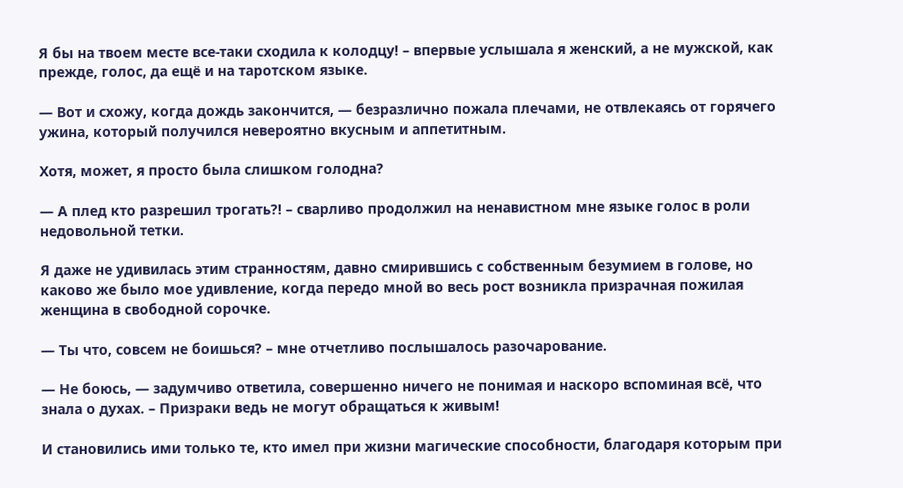Я бы на твоем месте все-таки сходила к колодцу! – впервые услышала я женский, а не мужской, как прежде, голос, да ещё и на таротском языке.

— Вот и схожу, когда дождь закончится, — безразлично пожала плечами, не отвлекаясь от горячего ужина, который получился невероятно вкусным и аппетитным.

Хотя, может, я просто была слишком голодна?

— А плед кто разрешил трогать?! – сварливо продолжил на ненавистном мне языке голос в роли недовольной тетки.

Я даже не удивилась этим странностям, давно смирившись с собственным безумием в голове, но каково же было мое удивление, когда передо мной во весь рост возникла призрачная пожилая женщина в свободной сорочке.

— Ты что, совсем не боишься? – мне отчетливо послышалось разочарование.

— Не боюсь, — задумчиво ответила, совершенно ничего не понимая и наскоро вспоминая всё, что знала о духах. – Призраки ведь не могут обращаться к живым!

И становились ими только те, кто имел при жизни магические способности, благодаря которым при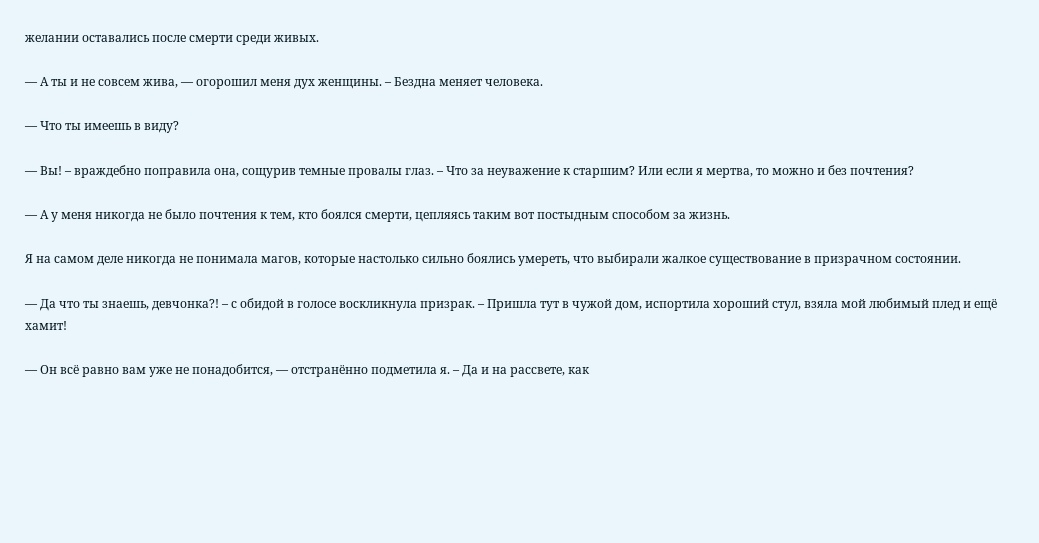желании оставались после смерти среди живых.

— А ты и не совсем жива, — огорошил меня дух женщины. – Бездна меняет человека.

— Что ты имеешь в виду?

— Вы! – враждебно поправила она, сощурив темные провалы глаз. – Что за неуважение к старшим? Или если я мертва, то можно и без почтения?

— А у меня никогда не было почтения к тем, кто боялся смерти, цепляясь таким вот постыдным способом за жизнь.

Я на самом деле никогда не понимала магов, которые настолько сильно боялись умереть, что выбирали жалкое существование в призрачном состоянии.

— Да что ты знаешь, девчонка?! – с обидой в голосе воскликнула призрак. – Пришла тут в чужой дом, испортила хороший стул, взяла мой любимый плед и ещё хамит!

— Он всё равно вам уже не понадобится, — отстранённо подметила я. – Да и на рассвете, как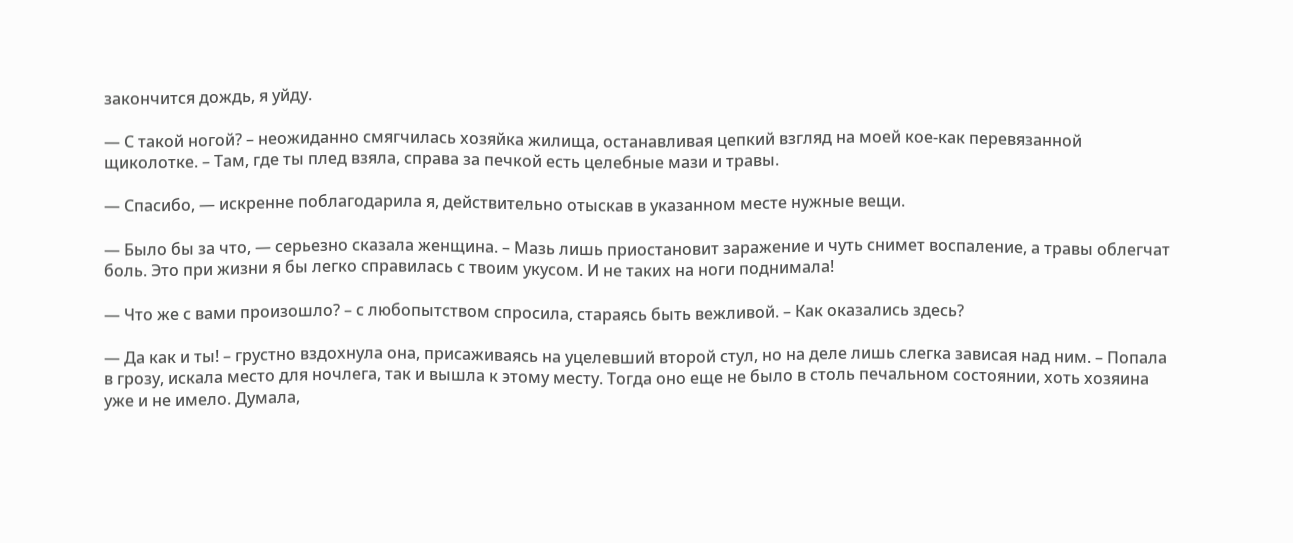закончится дождь, я уйду.

— С такой ногой? – неожиданно смягчилась хозяйка жилища, останавливая цепкий взгляд на моей кое-как перевязанной щиколотке. – Там, где ты плед взяла, справа за печкой есть целебные мази и травы.

— Спасибо, — искренне поблагодарила я, действительно отыскав в указанном месте нужные вещи.

— Было бы за что, — серьезно сказала женщина. – Мазь лишь приостановит заражение и чуть снимет воспаление, а травы облегчат боль. Это при жизни я бы легко справилась с твоим укусом. И не таких на ноги поднимала!

— Что же с вами произошло? – с любопытством спросила, стараясь быть вежливой. – Как оказались здесь?

— Да как и ты! – грустно вздохнула она, присаживаясь на уцелевший второй стул, но на деле лишь слегка зависая над ним. – Попала в грозу, искала место для ночлега, так и вышла к этому месту. Тогда оно еще не было в столь печальном состоянии, хоть хозяина уже и не имело. Думала,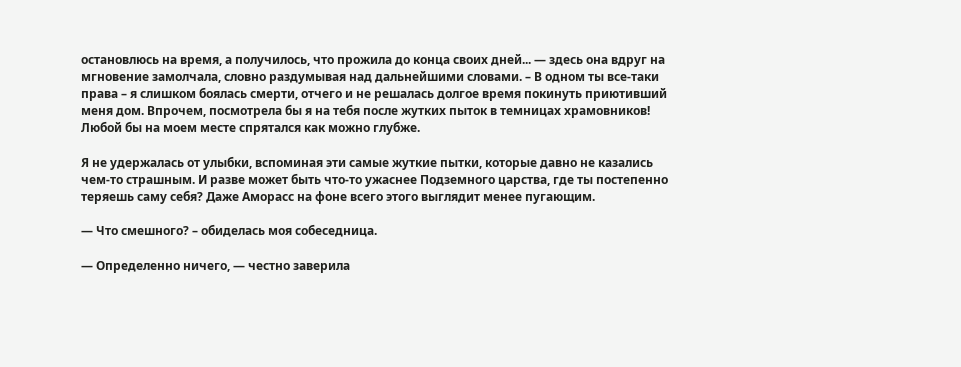остановлюсь на время, а получилось, что прожила до конца своих дней... — здесь она вдруг на мгновение замолчала, словно раздумывая над дальнейшими словами. – В одном ты все-таки права – я слишком боялась смерти, отчего и не решалась долгое время покинуть приютивший меня дом. Впрочем, посмотрела бы я на тебя после жутких пыток в темницах храмовников! Любой бы на моем месте спрятался как можно глубже.

Я не удержалась от улыбки, вспоминая эти самые жуткие пытки, которые давно не казались чем-то страшным. И разве может быть что-то ужаснее Подземного царства, где ты постепенно теряешь саму себя? Даже Аморасс на фоне всего этого выглядит менее пугающим.

— Что смешного? – обиделась моя собеседница.

— Определенно ничего, — честно заверила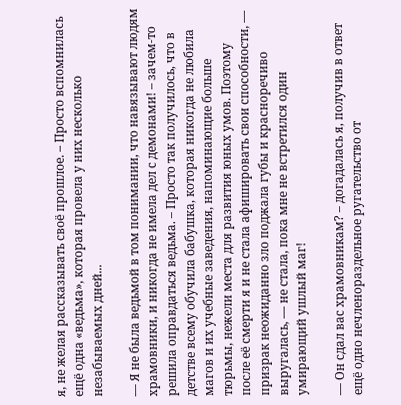я, не желая рассказывать своё прошлое. – Просто вспомнилась ещё одна «ведьма», которая провела у них несколько незабываемых дней...

— Я не была ведьмой в том понимании, что навязывают людям храмовники, и никогда не имела дел с демонами! – зачем-то решила оправдаться ведьма. – Просто так получилось, что в детстве всему обучила бабушка, которая никогда не любила магов и их учебные заведения, напоминающие больше тюрьмы, нежели места для развития юных умов. Поэтому после её смерти я и не стала афишировать свои способности, — призрак неожиданно зло поджала губы и красноречиво выругалась, — не стала, пока мне не встретился один умирающий ушлый маг!

— Он сдал вас храмовникам? – догадалась я, получив в ответ ещё одно нечленораздельное ругательство от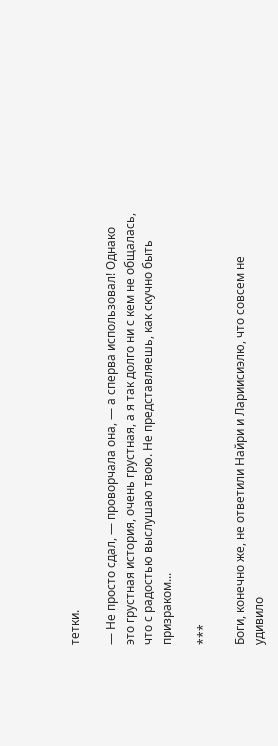тетки.

— Не просто сдал, — проворчала она, — а сперва использовал! Однако это грустная история, очень грустная, а я так долго ни с кем не общалась, что с радостью выслушаю твою. Не представляешь, как скучно быть призраком...

***

Боги, конечно же, не ответили Найри и Лариисиэлю, что совсем не удивило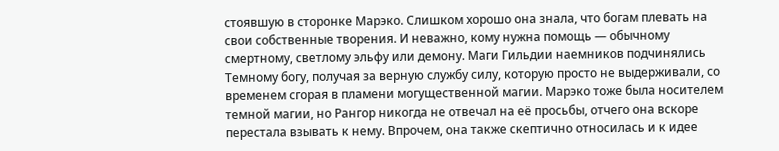стоявшую в сторонке Марэко. Слишком хорошо она знала, что богам плевать на свои собственные творения. И неважно, кому нужна помощь — обычному смертному, светлому эльфу или демону. Маги Гильдии наемников подчинялись Темному богу, получая за верную службу силу, которую просто не выдерживали, со временем сгорая в пламени могущественной магии. Марэко тоже была носителем темной магии, но Рангор никогда не отвечал на её просьбы, отчего она вскоре перестала взывать к нему. Впрочем, она также скептично относилась и к идее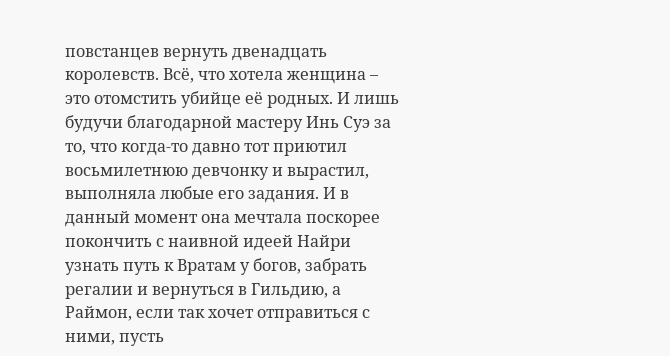повстанцев вернуть двенадцать королевств. Всё, что хотела женщина – это отомстить убийце её родных. И лишь будучи благодарной мастеру Инь Суэ за то, что когда-то давно тот приютил восьмилетнюю девчонку и вырастил, выполняла любые его задания. И в данный момент она мечтала поскорее покончить с наивной идеей Найри узнать путь к Вратам у богов, забрать регалии и вернуться в Гильдию, а Раймон, если так хочет отправиться с ними, пусть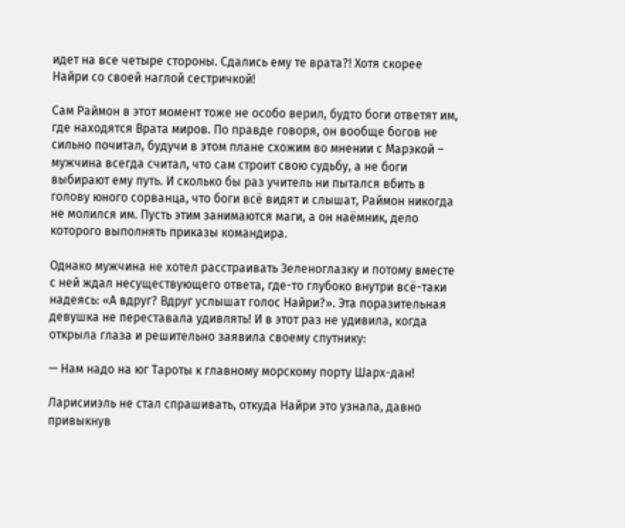идет на все четыре стороны. Сдались ему те врата?! Хотя скорее Найри со своей наглой сестричкой!

Сам Раймон в этот момент тоже не особо верил, будто боги ответят им, где находятся Врата миров. По правде говоря, он вообще богов не сильно почитал, будучи в этом плане схожим во мнении с Марэкой – мужчина всегда считал, что сам строит свою судьбу, а не боги выбирают ему путь. И сколько бы раз учитель ни пытался вбить в голову юного сорванца, что боги всё видят и слышат, Раймон никогда не молился им. Пусть этим занимаются маги, а он наёмник, дело которого выполнять приказы командира.

Однако мужчина не хотел расстраивать Зеленоглазку и потому вместе с ней ждал несуществующего ответа, где-то глубоко внутри всё-таки надеясь: «А вдруг? Вдруг услышат голос Найри?». Эта поразительная девушка не переставала удивлять! И в этот раз не удивила, когда открыла глаза и решительно заявила своему спутнику:

— Нам надо на юг Тароты к главному морскому порту Шарх-дан!

Ларисииэль не стал спрашивать, откуда Найри это узнала, давно привыкнув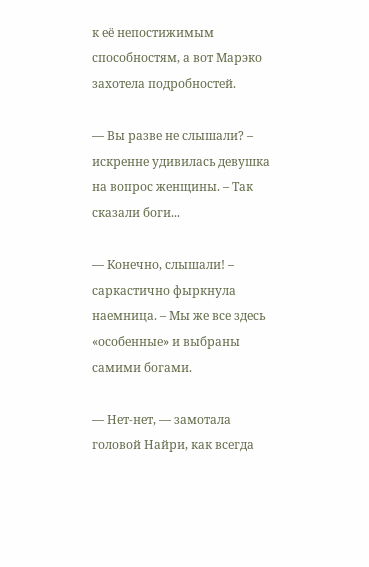к её непостижимым способностям, а вот Марэко захотела подробностей.

— Вы разве не слышали? – искренне удивилась девушка на вопрос женщины. – Так сказали боги...

— Конечно, слышали! – саркастично фыркнула наемница. – Мы же все здесь «особенные» и выбраны самими богами.

— Нет-нет, — замотала головой Найри, как всегда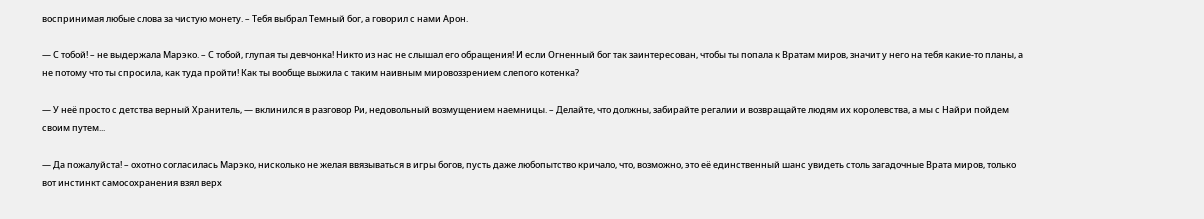воспринимая любые слова за чистую монету. – Тебя выбрал Темный бог, а говорил с нами Арон.

— С тобой! – не выдержала Марэко. – С тобой, глупая ты девчонка! Никто из нас не слышал его обращения! И если Огненный бог так заинтересован, чтобы ты попала к Вратам миров, значит у него на тебя какие-то планы, а не потому что ты спросила, как туда пройти! Как ты вообще выжила с таким наивным мировоззрением слепого котенка?

— У неё просто с детства верный Хранитель, — вклинился в разговор Ри, недовольный возмущением наемницы. – Делайте, что должны, забирайте регалии и возвращайте людям их королевства, а мы с Найри пойдем своим путем...

— Да пожалуйста! – охотно согласилась Марэко, нисколько не желая ввязываться в игры богов, пусть даже любопытство кричало, что, возможно, это её единственный шанс увидеть столь загадочные Врата миров, только вот инстинкт самосохранения взял верх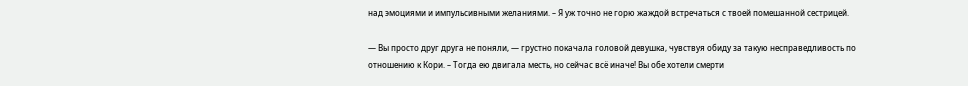над эмоциями и импульсивными желаниями. – Я уж точно не горю жаждой встречаться с твоей помешанной сестрицей.

— Вы просто друг друга не поняли, — грустно покачала головой девушка, чувствуя обиду за такую несправедливость по отношению к Кори. – Тогда ею двигала месть, но сейчас всё иначе! Вы обе хотели смерти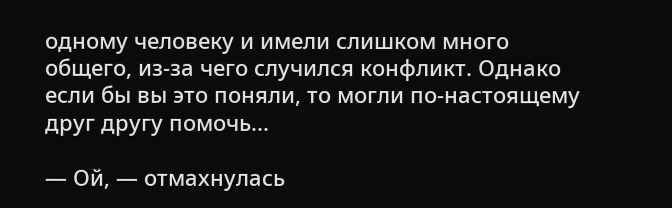одному человеку и имели слишком много общего, из-за чего случился конфликт. Однако если бы вы это поняли, то могли по-настоящему друг другу помочь...

— Ой, — отмахнулась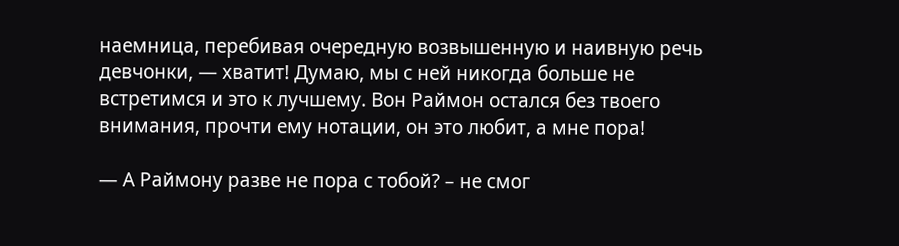наемница, перебивая очередную возвышенную и наивную речь девчонки, — хватит! Думаю, мы с ней никогда больше не встретимся и это к лучшему. Вон Раймон остался без твоего внимания, прочти ему нотации, он это любит, а мне пора!

— А Раймону разве не пора с тобой? – не смог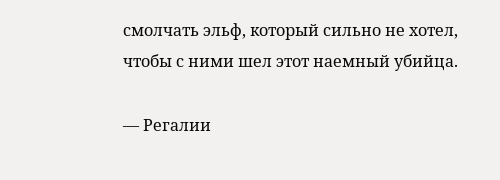смолчать эльф, который сильно не хотел, чтобы с ними шел этот наемный убийца.

— Регалии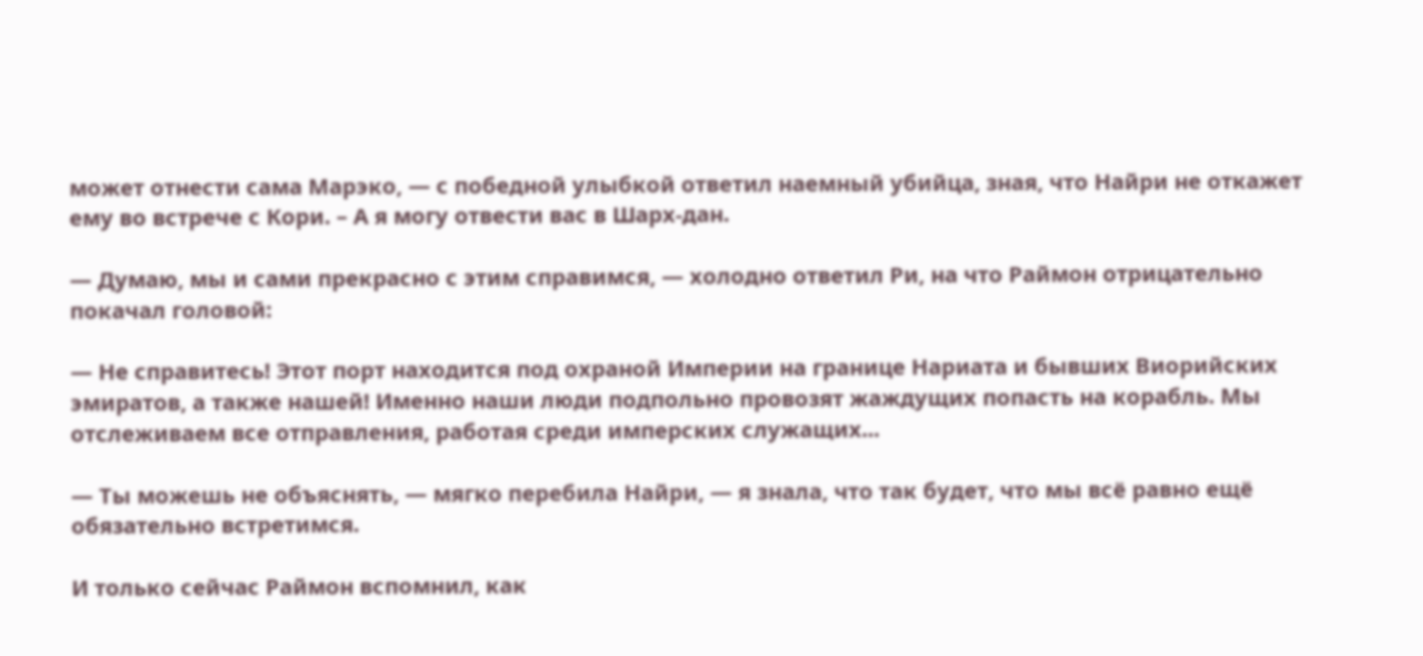может отнести сама Марэко, — с победной улыбкой ответил наемный убийца, зная, что Найри не откажет ему во встрече с Кори. – А я могу отвести вас в Шарх-дан.

— Думаю, мы и сами прекрасно с этим справимся, — холодно ответил Ри, на что Раймон отрицательно покачал головой:

— Не справитесь! Этот порт находится под охраной Империи на границе Нариата и бывших Виорийских эмиратов, а также нашей! Именно наши люди подпольно провозят жаждущих попасть на корабль. Мы отслеживаем все отправления, работая среди имперских служащих...

— Ты можешь не объяснять, — мягко перебила Найри, — я знала, что так будет, что мы всё равно ещё обязательно встретимся.

И только сейчас Раймон вспомнил, как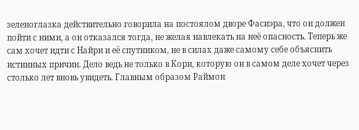зеленоглазка действительно говорила на постоялом дворе Фасиэра, что он должен пойти с ними, а он отказался тогда, не желая навлекать на неё опасность. Теперь же сам хочет идти с Найри и её спутником, не в силах даже самому себе объяснить истинных причин. Дело ведь не только в Кори, которую он в самом деле хочет через столько лет вновь увидеть. Главным образом Раймон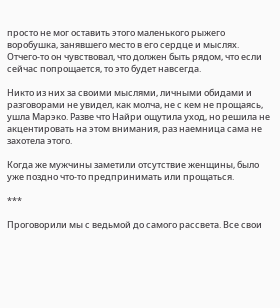просто не мог оставить этого маленького рыжего воробушка, занявшего место в его сердце и мыслях. Отчего-то он чувствовал, что должен быть рядом, что если сейчас попрощается, то это будет навсегда.

Никто из них за своими мыслями, личными обидами и разговорами не увидел, как молча, не с кем не прощаясь, ушла Марэко. Разве что Найри ощутила уход, но решила не акцентировать на этом внимания, раз наемница сама не захотела этого.

Когда же мужчины заметили отсутствие женщины, было уже поздно что-то предпринимать или прощаться.

***

Проговорили мы с ведьмой до самого рассвета. Все свои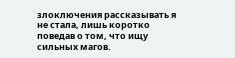злоключения рассказывать я не стала, лишь коротко поведав о том, что ищу сильных магов.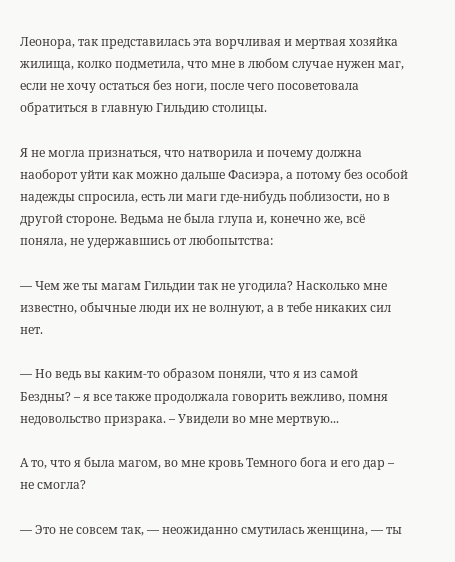Леонора, так представилась эта ворчливая и мертвая хозяйка жилища, колко подметила, что мне в любом случае нужен маг, если не хочу остаться без ноги, после чего посоветовала обратиться в главную Гильдию столицы.

Я не могла признаться, что натворила и почему должна наоборот уйти как можно дальше Фасиэра, а потому без особой надежды спросила, есть ли маги где-нибудь поблизости, но в другой стороне. Ведьма не была глупа и, конечно же, всё поняла, не удержавшись от любопытства:

— Чем же ты магам Гильдии так не угодила? Насколько мне известно, обычные люди их не волнуют, а в тебе никаких сил нет.

— Но ведь вы каким-то образом поняли, что я из самой Бездны? – я все также продолжала говорить вежливо, помня недовольство призрака. – Увидели во мне мертвую...

А то, что я была магом, во мне кровь Темного бога и его дар – не смогла?

— Это не совсем так, — неожиданно смутилась женщина, — ты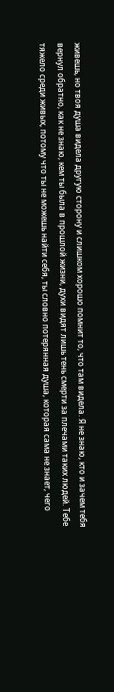живешь, но твоя душа видела другую сторону и слишком хорошо помнит то, что там видела. Я не знаю, кто и зачем тебя вернул обратно, как не знаю, кем ты была в прошлой жизни, духи видят лишь тень смерти за плечами таких людей. Тебе тяжело среди живых, потому что ты не можешь найти себя, ты словно потерянная душа, которая сама не знает, чего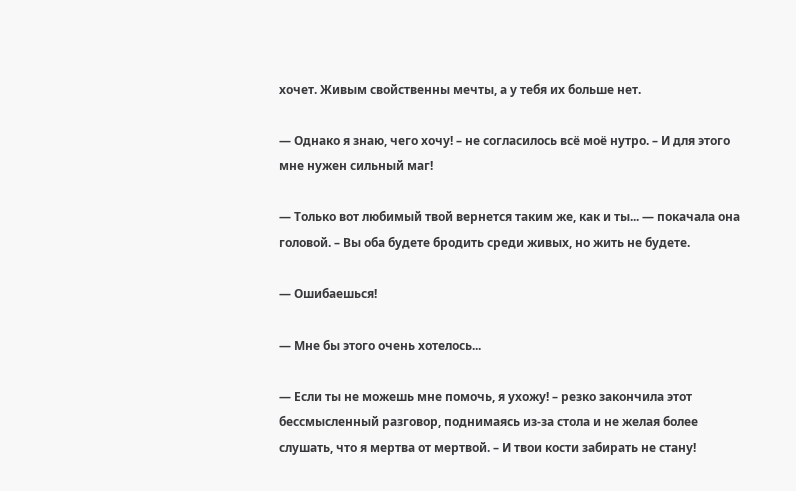хочет. Живым свойственны мечты, а у тебя их больше нет.

— Однако я знаю, чего хочу! – не согласилось всё моё нутро. – И для этого мне нужен сильный маг!

— Только вот любимый твой вернется таким же, как и ты... — покачала она головой. – Вы оба будете бродить среди живых, но жить не будете.

— Ошибаешься!

— Мне бы этого очень хотелось...

— Если ты не можешь мне помочь, я ухожу! – резко закончила этот бессмысленный разговор, поднимаясь из-за стола и не желая более слушать, что я мертва от мертвой. – И твои кости забирать не стану!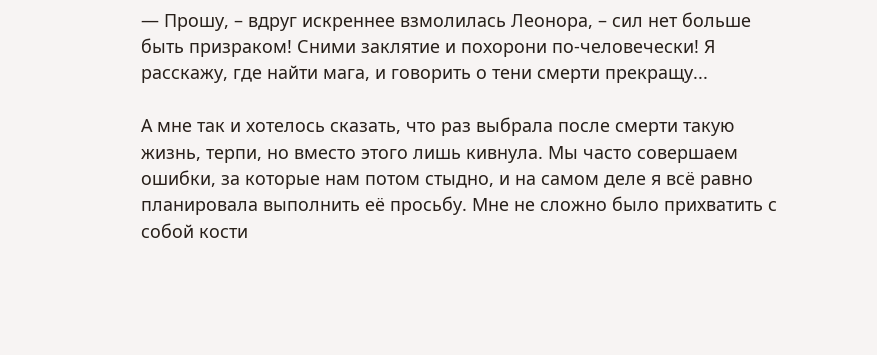— Прошу, – вдруг искреннее взмолилась Леонора, – сил нет больше быть призраком! Сними заклятие и похорони по-человечески! Я расскажу, где найти мага, и говорить о тени смерти прекращу...

А мне так и хотелось сказать, что раз выбрала после смерти такую жизнь, терпи, но вместо этого лишь кивнула. Мы часто совершаем ошибки, за которые нам потом стыдно, и на самом деле я всё равно планировала выполнить её просьбу. Мне не сложно было прихватить с собой кости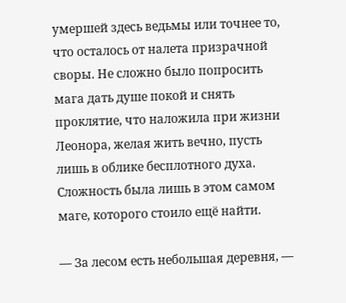умершей здесь ведьмы или точнее то, что осталось от налета призрачной своры. Не сложно было попросить мага дать душе покой и снять проклятие, что наложила при жизни Леонора, желая жить вечно, пусть лишь в облике бесплотного духа. Сложность была лишь в этом самом маге, которого стоило ещё найти.

— За лесом есть небольшая деревня, —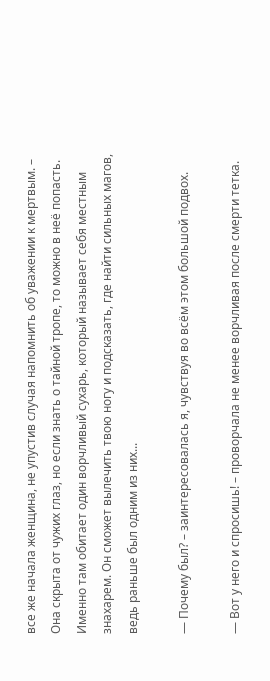все же начала женщина, не упустив случая напомнить об уважении к мертвым. – Она скрыта от чужих глаз, но если знать о тайной тропе, то можно в неё попасть. Именно там обитает один ворчливый сухарь, который называет себя местным знахарем. Он сможет вылечить твою ногу и подсказать, где найти сильных магов, ведь раньше был одним из них...

— Почему был? – заинтересовалась я, чувствуя во всём этом большой подвох.

— Вот у него и спросишь! – проворчала не менее ворчливая после смерти тетка.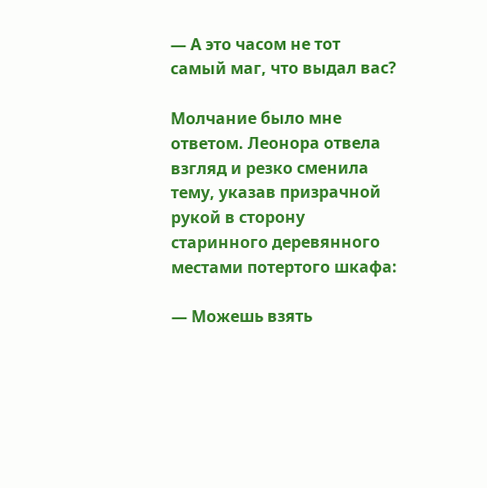— А это часом не тот самый маг, что выдал вас?

Молчание было мне ответом. Леонора отвела взгляд и резко сменила тему, указав призрачной рукой в сторону старинного деревянного местами потертого шкафа:

— Можешь взять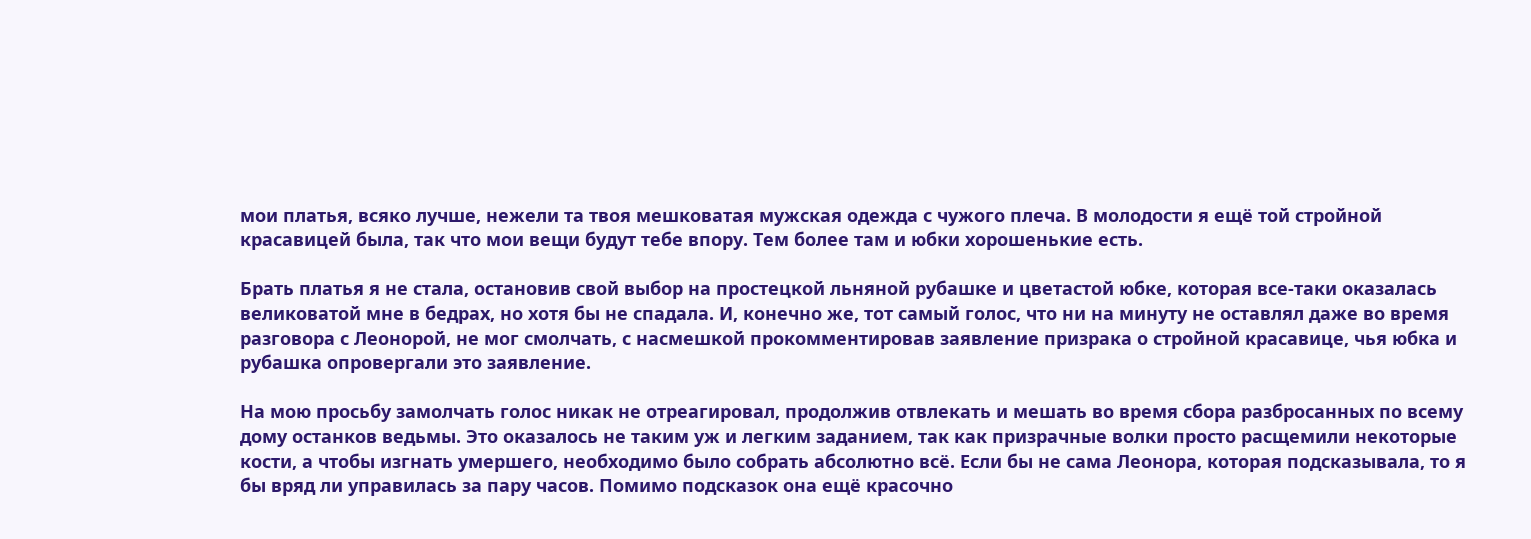мои платья, всяко лучше, нежели та твоя мешковатая мужская одежда с чужого плеча. В молодости я ещё той стройной красавицей была, так что мои вещи будут тебе впору. Тем более там и юбки хорошенькие есть.

Брать платья я не стала, остановив свой выбор на простецкой льняной рубашке и цветастой юбке, которая все-таки оказалась великоватой мне в бедрах, но хотя бы не спадала. И, конечно же, тот самый голос, что ни на минуту не оставлял даже во время разговора с Леонорой, не мог смолчать, с насмешкой прокомментировав заявление призрака о стройной красавице, чья юбка и рубашка опровергали это заявление.

На мою просьбу замолчать голос никак не отреагировал, продолжив отвлекать и мешать во время сбора разбросанных по всему дому останков ведьмы. Это оказалось не таким уж и легким заданием, так как призрачные волки просто расщемили некоторые кости, а чтобы изгнать умершего, необходимо было собрать абсолютно всё. Если бы не сама Леонора, которая подсказывала, то я бы вряд ли управилась за пару часов. Помимо подсказок она ещё красочно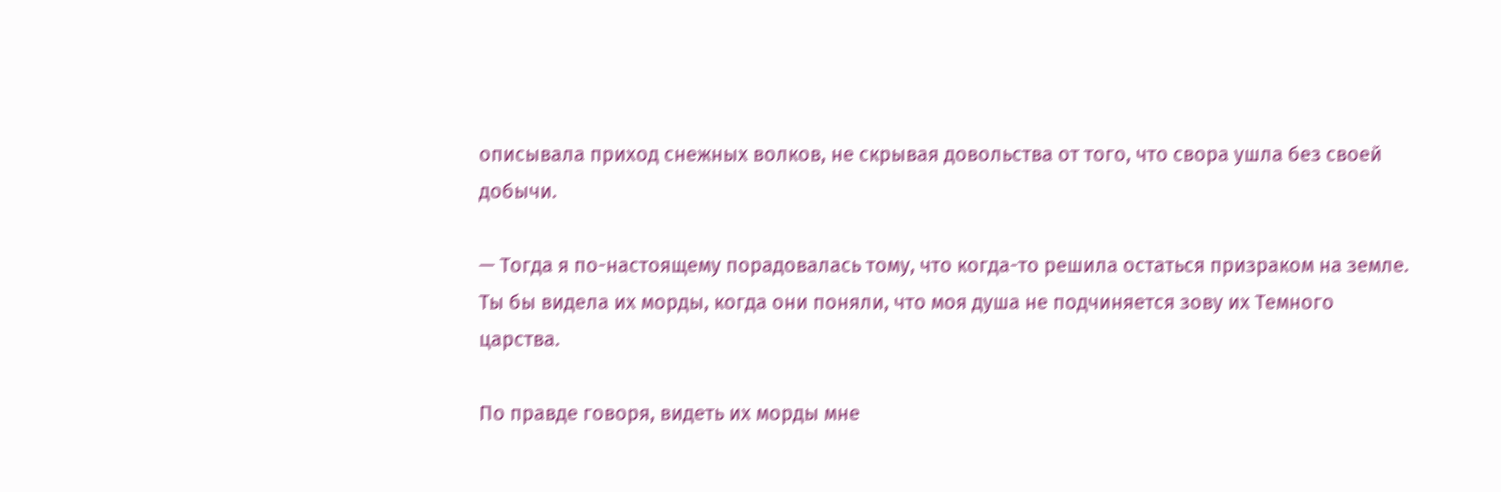описывала приход снежных волков, не скрывая довольства от того, что свора ушла без своей добычи.

— Тогда я по-настоящему порадовалась тому, что когда-то решила остаться призраком на земле. Ты бы видела их морды, когда они поняли, что моя душа не подчиняется зову их Темного царства.

По правде говоря, видеть их морды мне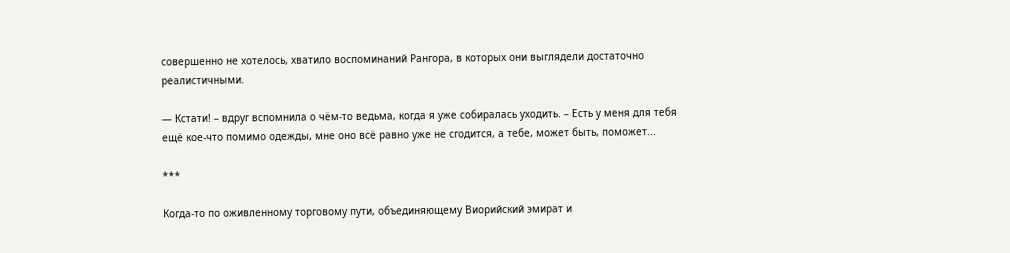совершенно не хотелось, хватило воспоминаний Рангора, в которых они выглядели достаточно реалистичными.

— Кстати! – вдруг вспомнила о чём-то ведьма, когда я уже собиралась уходить. – Есть у меня для тебя ещё кое-что помимо одежды, мне оно всё равно уже не сгодится, а тебе, может быть, поможет...

***

Когда-то по оживленному торговому пути, объединяющему Виорийский эмират и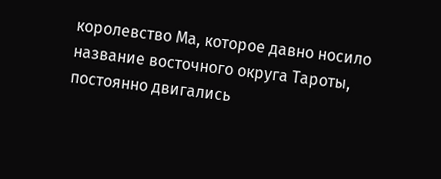королевство Ма, которое давно носило название восточного округа Тароты, постоянно двигались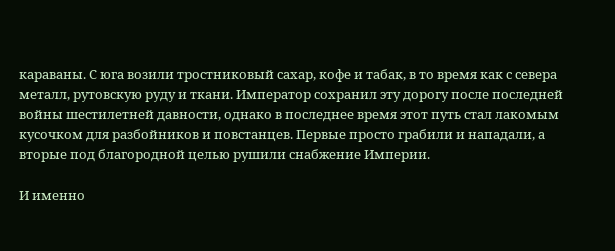караваны. С юга возили тростниковый сахар, кофе и табак, в то время как с севера металл, рутовскую руду и ткани. Император сохранил эту дорогу после последней войны шестилетней давности, однако в последнее время этот путь стал лакомым кусочком для разбойников и повстанцев. Первые просто грабили и нападали, а вторые под благородной целью рушили снабжение Империи.

И именно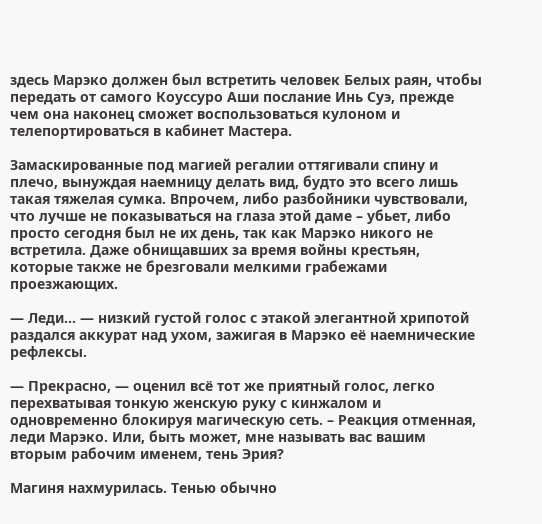здесь Марэко должен был встретить человек Белых раян, чтобы передать от самого Коуссуро Аши послание Инь Суэ, прежде чем она наконец сможет воспользоваться кулоном и телепортироваться в кабинет Мастера.

Замаскированные под магией регалии оттягивали спину и плечо, вынуждая наемницу делать вид, будто это всего лишь такая тяжелая сумка. Впрочем, либо разбойники чувствовали, что лучше не показываться на глаза этой даме – убьет, либо просто сегодня был не их день, так как Марэко никого не встретила. Даже обнищавших за время войны крестьян, которые также не брезговали мелкими грабежами проезжающих.

— Леди... — низкий густой голос с этакой элегантной хрипотой раздался аккурат над ухом, зажигая в Марэко её наемнические рефлексы.

— Прекрасно, — оценил всё тот же приятный голос, легко перехватывая тонкую женскую руку с кинжалом и одновременно блокируя магическую сеть. – Реакция отменная, леди Марэко. Или, быть может, мне называть вас вашим вторым рабочим именем, тень Эрия?

Магиня нахмурилась. Тенью обычно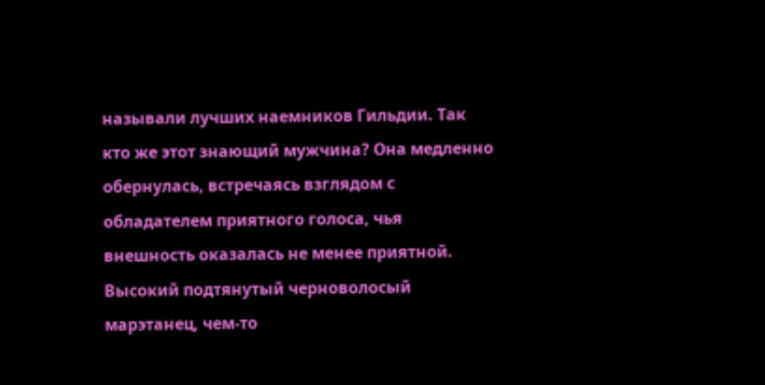называли лучших наемников Гильдии. Так кто же этот знающий мужчина? Она медленно обернулась, встречаясь взглядом с обладателем приятного голоса, чья внешность оказалась не менее приятной. Высокий подтянутый черноволосый марэтанец, чем-то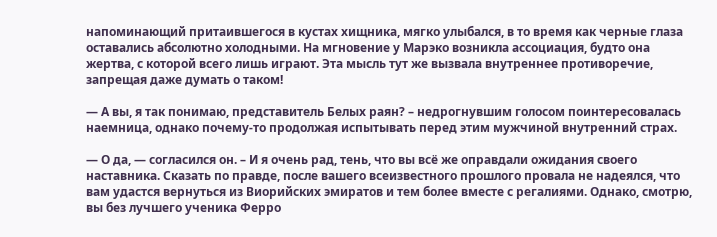напоминающий притаившегося в кустах хищника, мягко улыбался, в то время как черные глаза оставались абсолютно холодными. На мгновение у Марэко возникла ассоциация, будто она жертва, с которой всего лишь играют. Эта мысль тут же вызвала внутреннее противоречие, запрещая даже думать о таком!

— А вы, я так понимаю, представитель Белых раян? – недрогнувшим голосом поинтересовалась наемница, однако почему-то продолжая испытывать перед этим мужчиной внутренний страх.

— О да, — согласился он. – И я очень рад, тень, что вы всё же оправдали ожидания своего наставника. Сказать по правде, после вашего всеизвестного прошлого провала не надеялся, что вам удастся вернуться из Виорийских эмиратов и тем более вместе с регалиями. Однако, смотрю, вы без лучшего ученика Ферро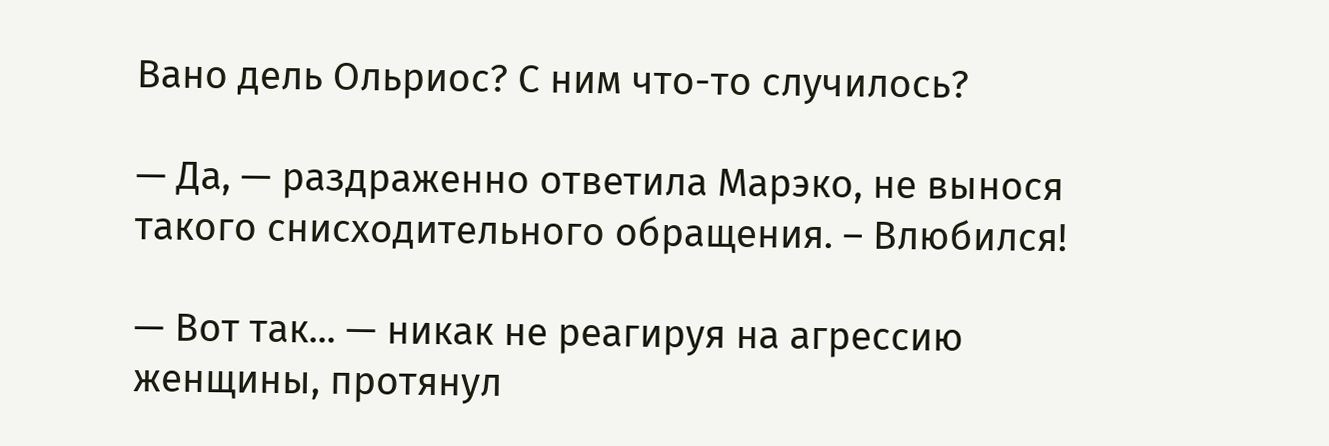Вано дель Ольриос? С ним что-то случилось?

— Да, — раздраженно ответила Марэко, не вынося такого снисходительного обращения. – Влюбился!

— Вот так... — никак не реагируя на агрессию женщины, протянул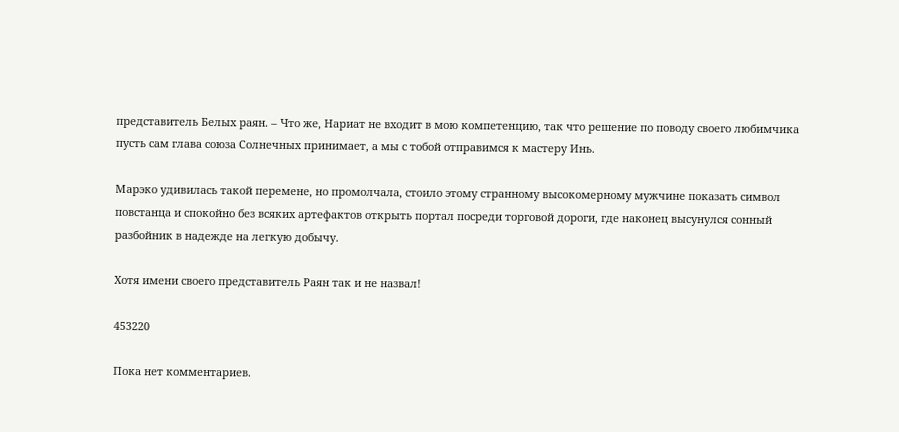представитель Белых раян. – Что же, Нариат не входит в мою компетенцию, так что решение по поводу своего любимчика пусть сам глава союза Солнечных принимает, а мы с тобой отправимся к мастеру Инь.

Марэко удивилась такой перемене, но промолчала, стоило этому странному высокомерному мужчине показать символ повстанца и спокойно без всяких артефактов открыть портал посреди торговой дороги, где наконец высунулся сонный разбойник в надежде на легкую добычу.

Хотя имени своего представитель Раян так и не назвал!

453220

Пока нет комментариев.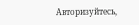Авторизуйтесь,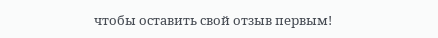чтобы оставить свой отзыв первым!